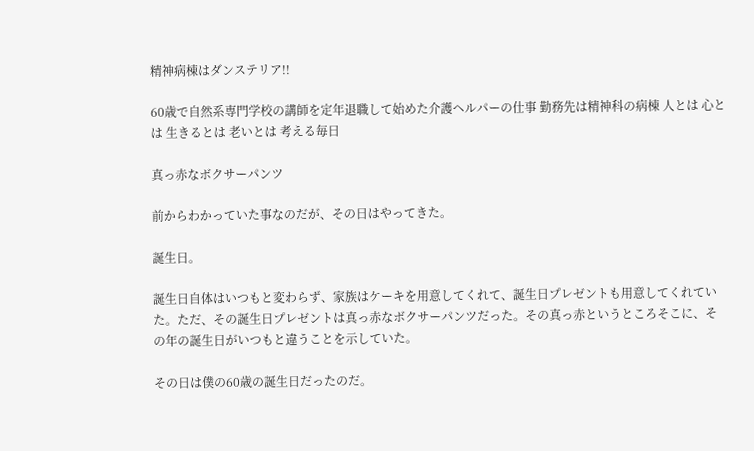精神病棟はダンステリア!!

60歳で自然系専門学校の講師を定年退職して始めた介護ヘルパーの仕事 勤務先は精神科の病棟 人とは 心とは 生きるとは 老いとは 考える毎日

真っ赤なボクサーパンツ

前からわかっていた事なのだが、その日はやってきた。

誕生日。

誕生日自体はいつもと変わらず、家族はケーキを用意してくれて、誕生日プレゼントも用意してくれていた。ただ、その誕生日プレゼントは真っ赤なボクサーパンツだった。その真っ赤というところそこに、その年の誕生日がいつもと違うことを示していた。

その日は僕の60歳の誕生日だったのだ。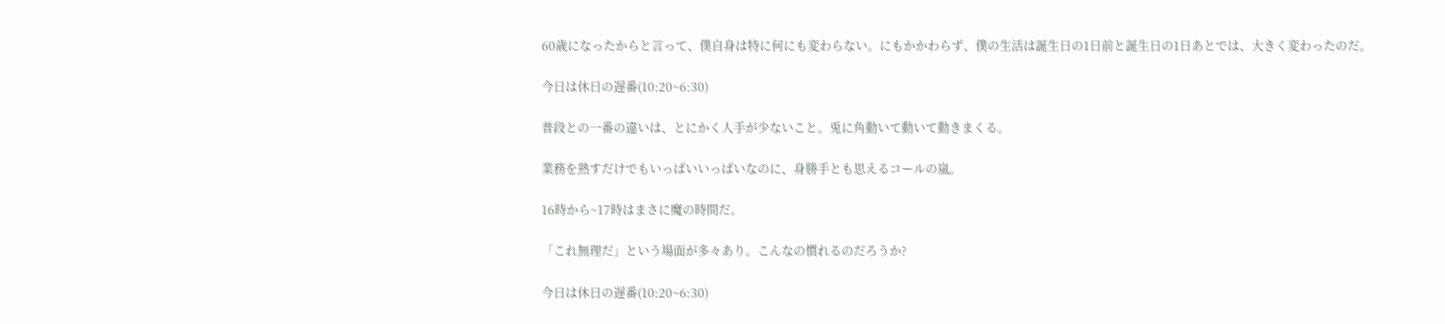60歳になったからと言って、僕自身は特に何にも変わらない。にもかかわらず、僕の生活は誕生日の1日前と誕生日の1日あとでは、大きく変わったのだ。

今日は休日の遅番(10:20~6:30)

普段との一番の違いは、とにかく人手が少ないこと。兎に角動いて動いて動きまくる。

業務を熟すだけでもいっぱいいっぱいなのに、身勝手とも思えるコールの嵐。

16時から~17時はまさに魔の時間だ。

「これ無理だ」という場面が多々あり。こんなの慣れるのだろうか?

今日は休日の遅番(10:20~6:30)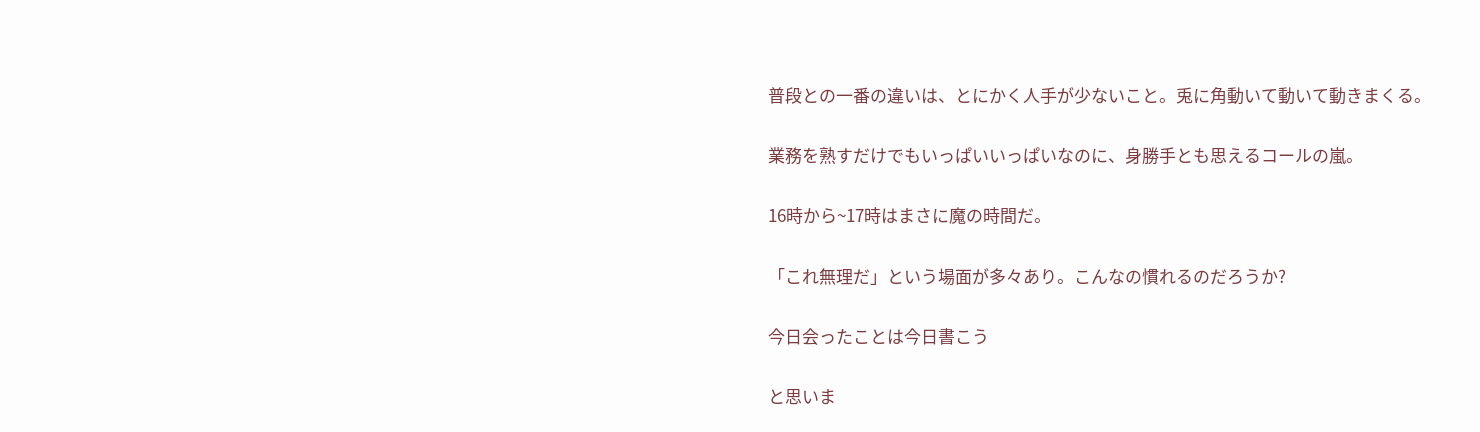普段との一番の違いは、とにかく人手が少ないこと。兎に角動いて動いて動きまくる。

業務を熟すだけでもいっぱいいっぱいなのに、身勝手とも思えるコールの嵐。

16時から~17時はまさに魔の時間だ。

「これ無理だ」という場面が多々あり。こんなの慣れるのだろうか?

今日会ったことは今日書こう

と思いま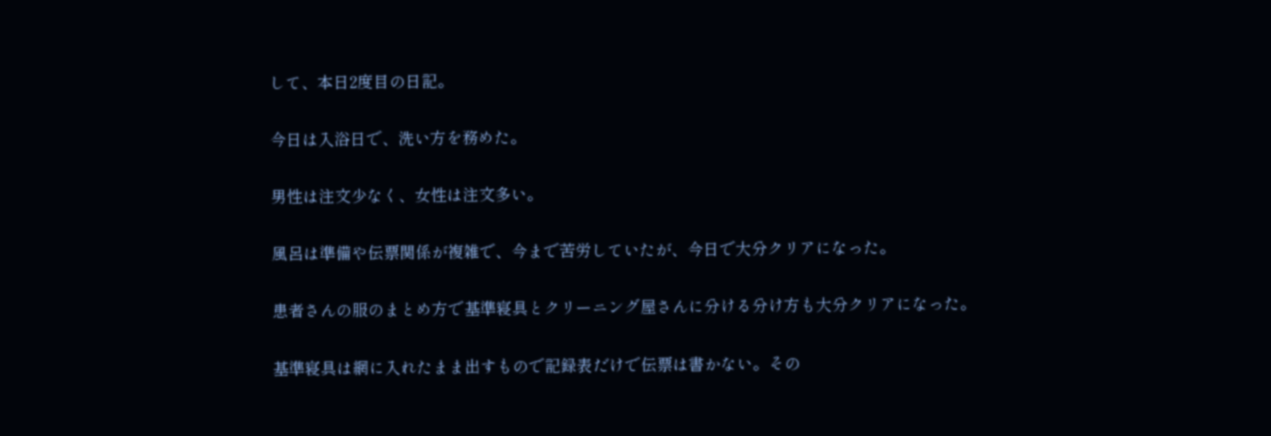して、本日2度目の日記。

今日は入浴日で、洗い方を務めた。

男性は注文少なく、女性は注文多い。

風呂は準備や伝票関係が複雑で、今まで苦労していたが、今日で大分クリアになった。

患者さんの服のまとめ方で基準寝具とクリーニング屋さんに分ける分け方も大分クリアになった。

基準寝具は網に入れたまま出すもので記録表だけで伝票は書かない。その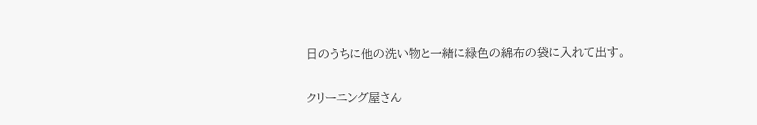日のうちに他の洗い物と一緒に緑色の綿布の袋に入れて出す。

クリーニング屋さん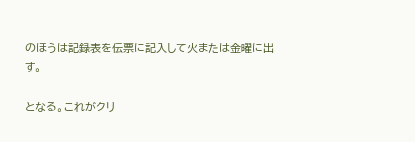のほうは記録表を伝票に記入して火または金曜に出す。

となる。これがクリ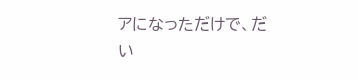アになっただけで、だい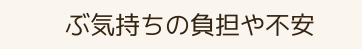ぶ気持ちの負担や不安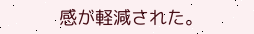感が軽減された。